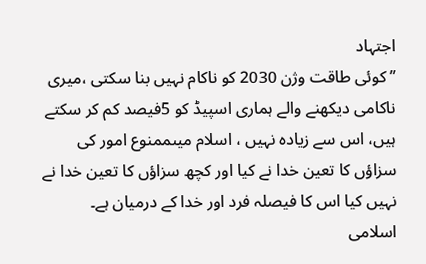اجتہاد
’’کوئی طاقت وژن 2030 کو ناکام نہیں بنا سکتی ،میری ناکامی دیکھنے والے ہماری اسپیڈ کو 5فیصد کم کر سکتے ہیں، اس سے زیادہ نہیں ، اسلام میںممنوع امور کی سزاؤں کا تعین خدا نے کیا اور کچھ سزاؤں کا تعین خدا نے نہیں کیا اس کا فیصلہ فرد اور خدا کے درمیان ہے۔ اسلامی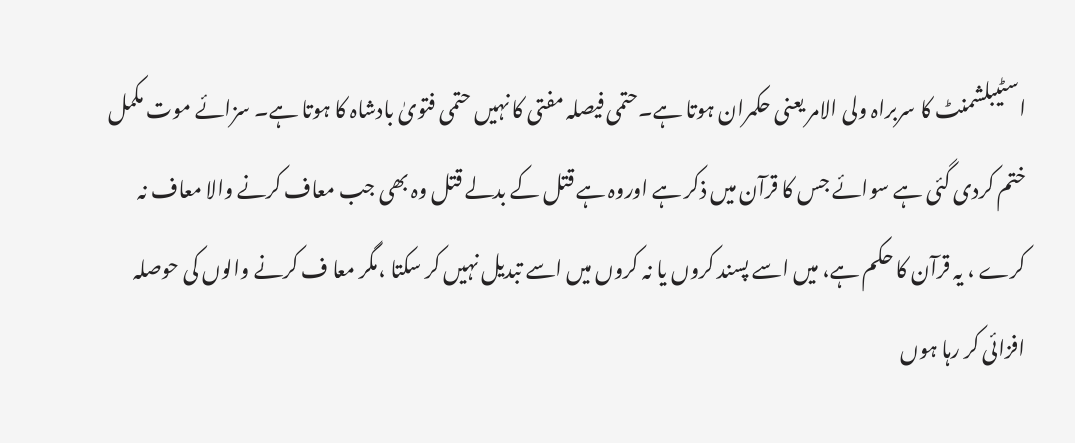اسٹیبلشمنٹ کا سربراہ ولی الامر یعنی حکمران ہوتا ہے۔حتمی فیصلہ مفتی کا نہیں حتمی فتویٰ بادشاہ کا ہوتا ہے۔ سزائے موت مکمل ختم کردی گئی ہے سوائے جس کا قرآن میں ذکر ہے اوروہ ہے قتل کے بدلے قتل وہ بھی جب معاف کرنے والا معاف نہ کرے ، یہ قرآن کا حکم ہے، میں اسے پسند کروں یا نہ کروں میں اسے تبدیل نہیں کر سکتا ،مگر معا ف کرنے والوں کی حوصلہ افزائی کر رہا ہوں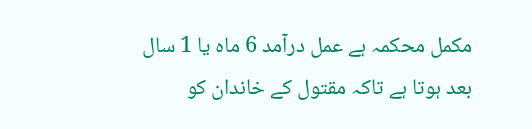مکمل محکمہ ہے عمل درآمد 6 ماہ یا 1 سال بعد ہوتا ہے تاکہ مقتول کے خاندان کو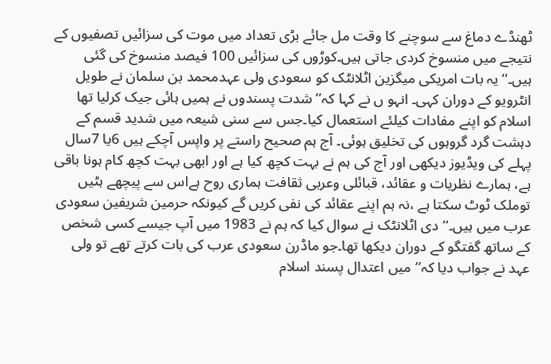ٹھنڈے دماغ سے سوچنے کا وقت مل جائے بڑی تعداد میں موت کی سزائیں تصفیوں کے نتیجے میں منسوخ کردی جاتی ہیں۔کوڑوں کی سزائیں 100 فیصد منسوخ کی گئی ہیں۔‘‘یہ بات امریکی میگزین اٹلانٹک کو سعودی ولی عہدمحمد بن سلمان نے طویل انٹرویو کے دوران کہی۔ انہو ں نے کہا کہ’’ شدت پسندوں نے ہمیں ہائی جیک کرلیا تھا اسلام کو اپنے مفادات کیلئے استعمال کیا۔جس سے سنی شیعہ میں شدید قسم کے دہشت گرد گروہوں کی تخلیق ہوئی۔ آج ہم صحیح راستے پر واپس آچکے ہیں 6یا 7سال پہلے کی ویڈیوز دیکھی اور آج کی ہم نے بہت کچھ کیا ہے اور ابھی بہت کچھ کام ہونا باقی ہے، ہمارے نظریات و عقائد، قبائلی وعربی ثقافت ہماری روح ہےاس سے پیچھے ہٹیں توملک ٹوٹ سکتا ہے ،نہ ہم اپنے عقائد کی نفی کریں گے کیونکہ حرمین شریفین سعودی عرب میں ہیں۔‘‘دی اٹلانٹک نے سوال کیا کہ ہم نے 1983 میں آپ جیسے کسی شخص کے ساتھ گفتگو کے دوران دیکھا تھا۔جو ماڈرن سعودی عرب کی بات کرتے تھے تو ولی عہد نے جواب دیا کہ’’ میں اعتدال پسند اسلام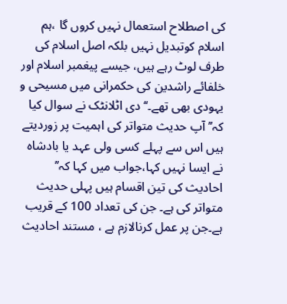کی اصطلاح استعمال نہیں کروں گا ،ہم اسلام کوتبدیل نہیں بلکہ اصل اسلام کی طرف لوٹ رہے ہیں، جیسے پیغمبر اسلام اور خلفائے راشدین کی حکمرانی میں مسیحی و یہودی بھی تھے۔‘‘دی اٹلانٹک نے سوال کیا کہ’’ آپ حدیث متواتر کی اہمیت پر زوردیتے ہیں اس سے پہلے کسی ولی عہد یا بادشاہ نے ایسا نہیں کہا،جواب میں کہا کہ’’ احادیث کی تین اقسام ہیں پہلی حدیث متواتر کی ہے۔ جن کی تعداد 100 کے قریب ہے۔جن پر عمل کرنالازم ہے ، مستند احادیث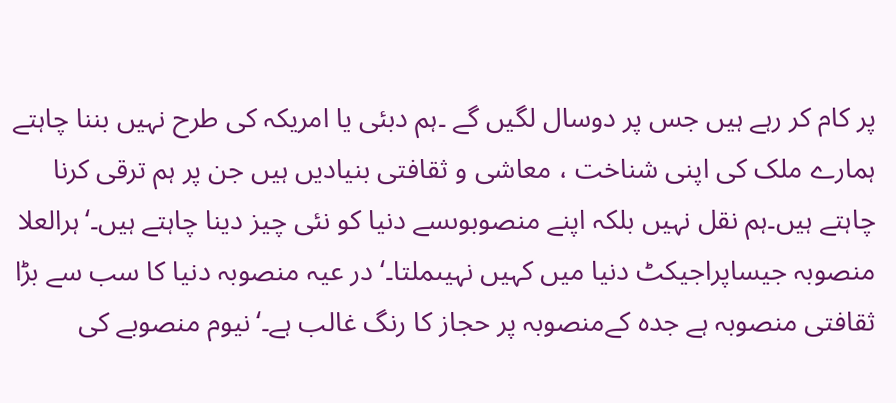پر کام کر رہے ہیں جس پر دوسال لگیں گے ۔ہم دبئی یا امریکہ کی طرح نہیں بننا چاہتے ہمارے ملک کی اپنی شناخت ، معاشی و ثقافتی بنیادیں ہیں جن پر ہم ترقی کرنا چاہتے ہیں۔ہم نقل نہیں بلکہ اپنے منصوبوںسے دنیا کو نئی چیز دینا چاہتے ہیں۔‘ہرالعلا منصوبہ جیساپراجیکٹ دنیا میں کہیں نہیںملتا۔‘ در عیہ منصوبہ دنیا کا سب سے بڑا ثقافتی منصوبہ ہے جدہ کےمنصوبہ پر حجاز کا رنگ غالب ہے۔‘نیوم منصوبے کی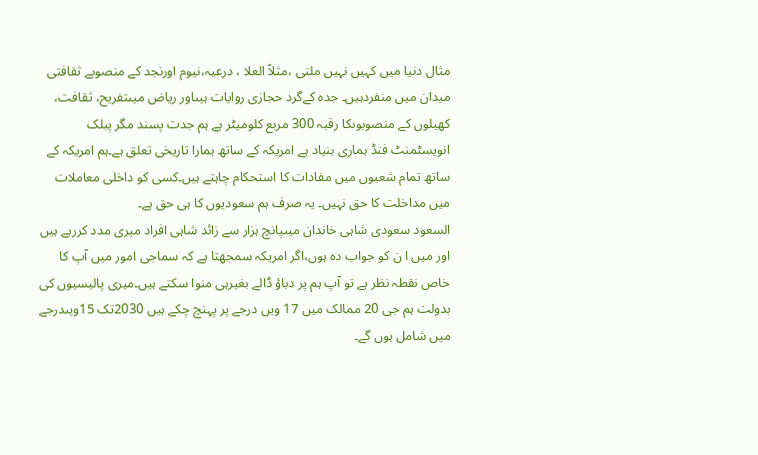مثال دنیا میں کہیں نہیں ملتی ،مثلاً العلا ، درعیہ،نیوم اورنجد کے منصوبے ثقافتی میدان میں منفردہیں۔ جدہ کےگرد حجازی روایات ہیںاور ریاض میںتفریح، ثقافت، کھیلوں کے منصوبوںکا رقبہ 300 مربع کلومیٹر ہے ہم جدت پسند مگر پبلک انویسٹمنٹ فنڈ ہماری بنیاد ہے امریکہ کے ساتھ ہمارا تاریخی تعلق ہے۔ہم امریکہ کے ساتھ تمام شعبوں میں مفادات کا استحکام چاہتے ہیں۔کسی کو داخلی معاملات میں مداخلت کا حق نہیں۔ یہ صرف ہم سعودیوں کا ہی حق ہے۔
السعود سعودی شاہی خاندان میںپانچ ہزار سے زائد شاہی افراد میری مدد کررہے ہیں اور میں ا ن کو جواب دہ ہوں،اگر امریکہ سمجھتا ہے کہ سماجی امور میں آپ کا خاص نقطہ نظر ہے تو آپ ہم پر دباؤ ڈالے بغیرہی منوا سکتے ہیں۔میری پالیسیوں کی بدولت ہم جی 20 ممالک میں 17 ویں درجے پر پہنچ چکے ہیں 2030تک 15ویںدرجے میں شامل ہوں گے۔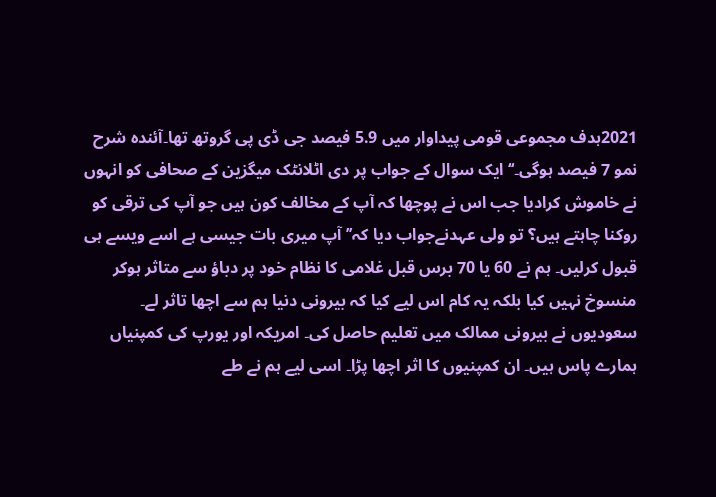2021ہدف مجموعی قومی پیداوار میں 5.9 فیصد جی ڈی پی گروتھ تھا۔آئندہ شرح نمو 7 فیصد ہوگی۔‘‘ ایک سوال کے جواب پر دی اٹلانٹک میگزین کے صحافی کو انہوں نے خاموش کرادیا جب اس نے پوچھا کہ آپ کے مخالف کون ہیں جو آپ کی ترقی کو روکنا چاہتے ہیں؟ تو ولی عہدنےجواب دیا کہ’’ آپ میری بات جیسی ہے اسے ویسے ہی قبول کرلیں۔ ہم نے 60 یا 70 برس قبل غلامی کا نظام خود پر دباؤ سے متاثر ہوکر منسوخ نہیں کیا بلکہ یہ کام اس لیے کیا کہ بیرونی دنیا ہم سے اچھا تاثر لے۔ سعودیوں نے بیرونی ممالک میں تعلیم حاصل کی۔ امریکہ اور یورپ کی کمپنیاں ہمارے پاس ہیں۔ ان کمپنیوں کا اثر اچھا پڑا۔ اسی لیے ہم نے طے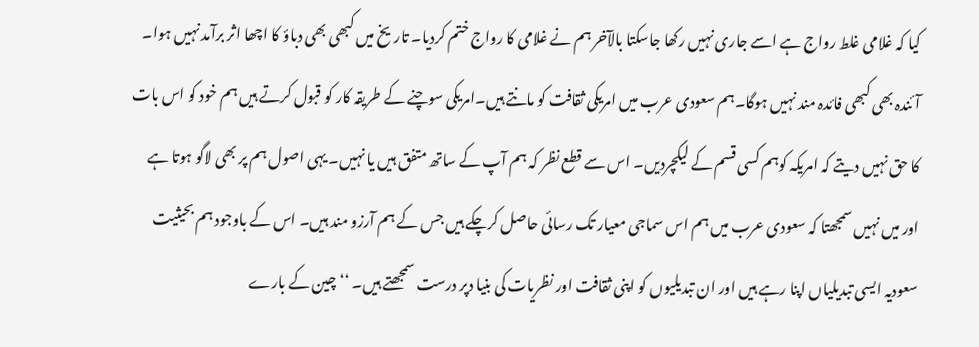کیا کہ غلامی غلط رواج ہے اسے جاری نہیں رکھا جاسکتا بالآخر ہم نے غلامی کا رواج ختم کردیا۔ تاریخ میں کبھی بھی دباؤ کا اچھا اثر برآمد نہیں ہوا۔ آئندہ بھی کبھی فائدہ مند نہیں ہوگا۔ہم سعودی عرب میں امریکی ثقافت کو مانتے ہیں۔امریکی سوچنے کے طریقہ کار کو قبول کرتے ہیں ہم خود کو اس بات کا حق نہیں دیتے کہ امریکہ کوہم کسی قسم کے لیکچردیں۔ اس سے قطع نظر کہ ہم آپ کے ساتھ متفق ہیں یا نہیں۔ یہی اصول ہم پر بھی لاگو ہوتا ہے اور میں نہیں سمجھتا کہ سعودی عرب میں ہم اس سماجی معیار تک رسائی حاصل کرچکے ہیں جس کے ہم آرزو مند ہیں۔ اس کے باوجود ہم بحیثیت سعودیہ ایسی تبدیلیاں اپنا رہے ہیں اور ان تبدیلیوں کو اپنی ثقافت اور نظریات کی بنیا دپر درست سمجھتے ہیں۔ ‘‘چین کے بارے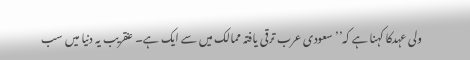ولی عہدکا کہنا ہے کہ’’ سعودی عرب ترقی یافتہ ممالک میں سے ایک ہے۔ عنقریب یہ دنیا میں سب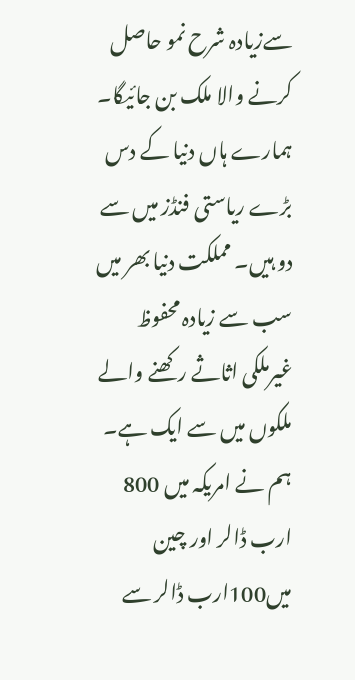سےزیادہ شرح نمو حاصل کرنے والا ملک بن جائیگا۔ ہمارے ہاں دنیا کے دس بڑے ریاستی فنڈز میں سے دو ہیں۔ مملکت دنیا بھر میں سب سے زیادہ محفوظ غیرملکی اثاثے رکھنے والے ملکوں میں سے ایک ہے۔ ہم نے امریکہ میں 800 ارب ڈالر اور چین میں100ارب ڈالر سے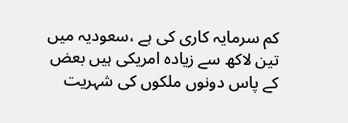کم سرمایہ کاری کی ہے ،سعودیہ میں تین لاکھ سے زیادہ امریکی ہیں بعض کے پاس دونوں ملکوں کی شہریت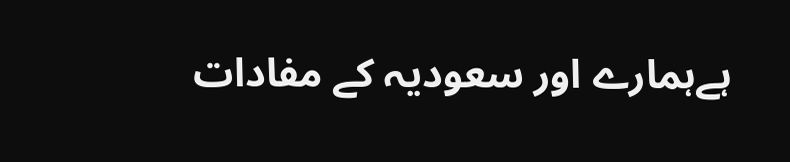ہےہمارے اور سعودیہ کے مفادات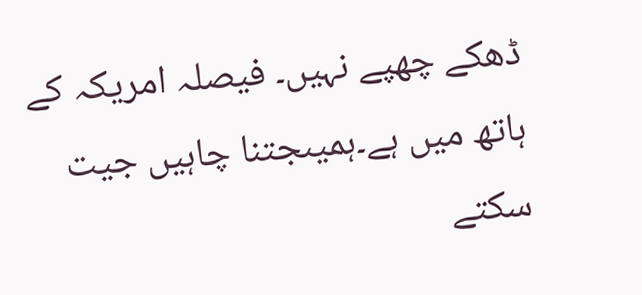ڈھکے چھپے نہیں۔ فیصلہ امریکہ کے ہاتھ میں ہے۔ہمیںجتنا چاہیں جیت سکتے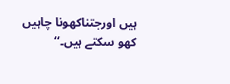ہیں اورجتناکھونا چاہیں کھو سکتے ہیں۔‘‘